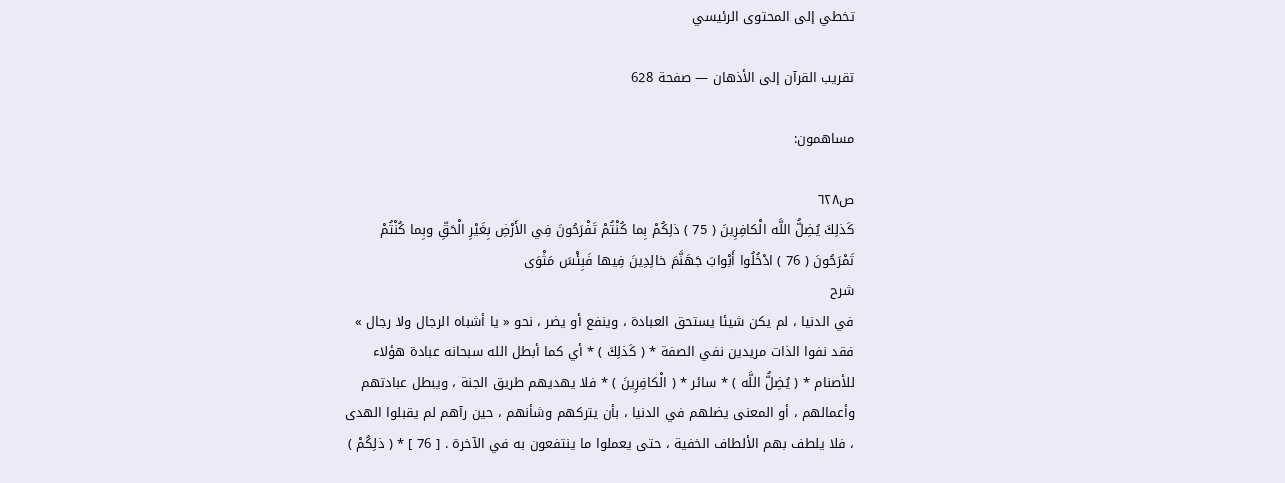تخطي إلى المحتوى الرئيسي

تقريب القرآن إلى الأذهان — صفحة 628

مساهمون:

ص٦٢٨
كَذلِكَ يُضِلُّ اللَّه الْكافِرِينَ ( 75 ) ذلِكُمْ بِما كُنْتُمْ تَفْرَحُونَ فِي الأَرْضِ بِغَيْرِ الْحَقِّ وبِما كُنْتُمْ تَمْرَحُونَ ( 76 ) ادْخُلُوا أَبْوابَ جَهَنَّمَ خالِدِينَ فِيها فَبِئْسَ مَثْوَى
شرح
في الدنيا ، لم يكن شيئا يستحق العبادة ، وينفع أو يضر ، نحو « يا أشباه الرجال ولا رجال » فقد نفوا الذات مريدين نفي الصفة * ( كَذلِكَ ) * أي كما أبطل الله سبحانه عبادة هؤلاء للأصنام * ( يُضِلُّ اللَّه ) * سائر * ( الْكافِرِينَ ) * فلا يهديهم طريق الجنة ، ويبطل عبادتهم وأعمالهم ، أو المعنى يضلهم في الدنيا ، بأن يتركهم وشأنهم ، حين رآهم لم يقبلوا الهدى ، فلا يلطف بهم الألطاف الخفية ، حتى يعملوا ما ينتفعون به في الآخرة . [ 76 ] * ( ذلِكُمْ )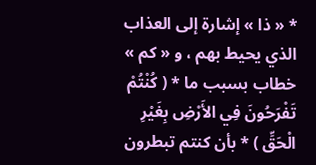* « ذا » إشارة إلى العذاب الذي يحيط بهم ، و « كم » خطاب بسبب ما * ( كُنْتُمْ تَفْرَحُونَ فِي الأَرْضِ بِغَيْرِ الْحَقِّ ) * بأن كنتم تبطرون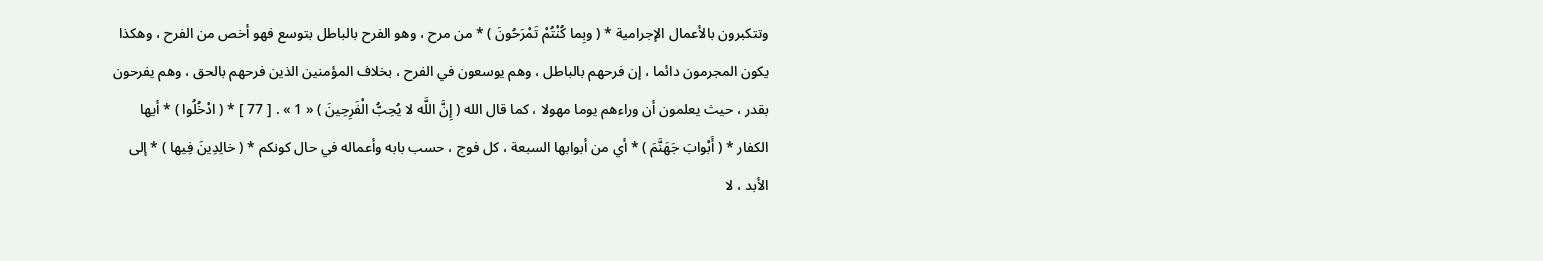وتتكبرون بالأعمال الإجرامية * ( وبِما كُنْتُمْ تَمْرَحُونَ ) * من مرح ، وهو الفرح بالباطل بتوسع فهو أخص من الفرح ، وهكذا يكون المجرمون دائما ، إن فرحهم بالباطل ، وهم يوسعون في الفرح ، بخلاف المؤمنين الذين فرحهم بالحق ، وهم يفرحون بقدر ، حيث يعلمون أن وراءهم يوما مهولا ، كما قال الله ( إِنَّ اللَّه لا يُحِبُّ الْفَرِحِينَ ) « 1 » . [ 77 ] * ( ادْخُلُوا ) * أيها الكفار * ( أَبْوابَ جَهَنَّمَ ) * أي من أبوابها السبعة ، كل فوج ، حسب بابه وأعماله في حال كونكم * ( خالِدِينَ فِيها ) * إلى الأبد ، لا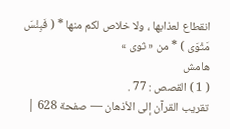انقطاع لعذابها ، ولا خلاص لكم منها * ( فَبِئْسَ مَثْوَى ) * من « ثوى »
هامش
( 1 ) القصص : 77 .
تقريب القرآن إلى الأذهان — صفحة 628 |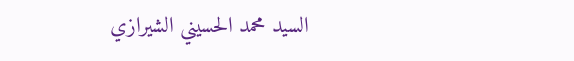السيد محمد الحسيني الشيرازي